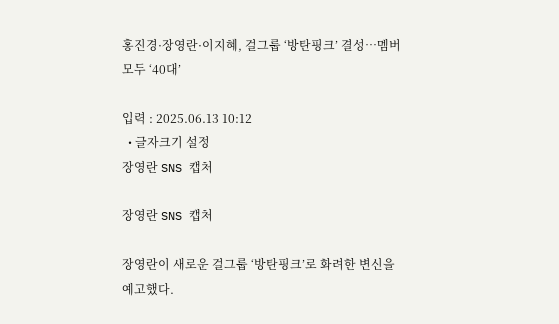홍진경·장영란·이지혜, 걸그룹 ‘방탄핑크’ 결성…멤버 모두 ‘40대’

입력 : 2025.06.13 10:12
  • 글자크기 설정
장영란 SNS 캡처

장영란 SNS 캡처

장영란이 새로운 걸그룹 ‘방탄핑크’로 화려한 변신을 예고했다.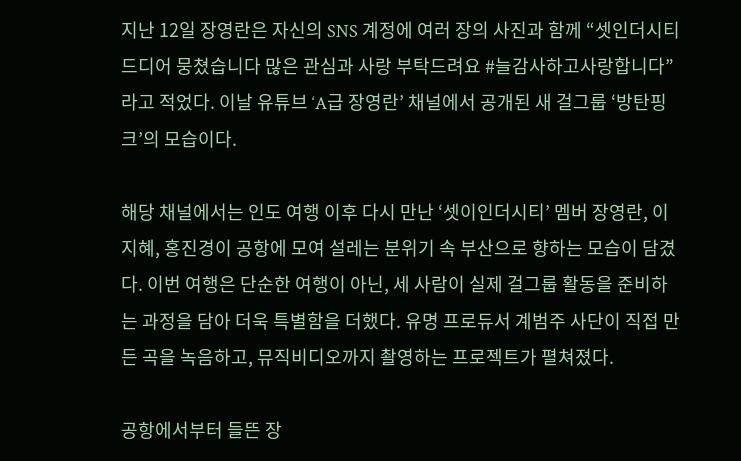지난 12일 장영란은 자신의 SNS 계정에 여러 장의 사진과 함께 “셋인더시티 드디어 뭉쳤습니다 많은 관심과 사랑 부탁드려요 #늘감사하고사랑합니다”라고 적었다. 이날 유튜브 ‘A급 장영란’ 채널에서 공개된 새 걸그룹 ‘방탄핑크’의 모습이다.

해당 채널에서는 인도 여행 이후 다시 만난 ‘셋이인더시티’ 멤버 장영란, 이지혜, 홍진경이 공항에 모여 설레는 분위기 속 부산으로 향하는 모습이 담겼다. 이번 여행은 단순한 여행이 아닌, 세 사람이 실제 걸그룹 활동을 준비하는 과정을 담아 더욱 특별함을 더했다. 유명 프로듀서 계범주 사단이 직접 만든 곡을 녹음하고, 뮤직비디오까지 촬영하는 프로젝트가 펼쳐졌다.

공항에서부터 들뜬 장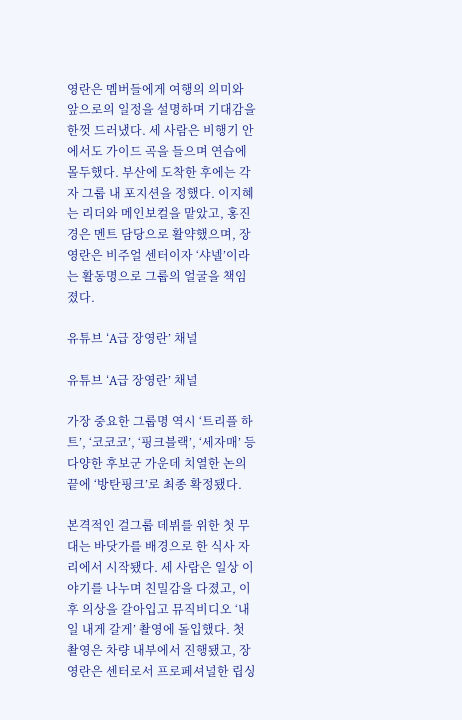영란은 멤버들에게 여행의 의미와 앞으로의 일정을 설명하며 기대감을 한껏 드러냈다. 세 사람은 비행기 안에서도 가이드 곡을 들으며 연습에 몰두했다. 부산에 도착한 후에는 각자 그룹 내 포지션을 정했다. 이지혜는 리더와 메인보컬을 맡았고, 홍진경은 멘트 담당으로 활약했으며, 장영란은 비주얼 센터이자 ‘샤넬’이라는 활동명으로 그룹의 얼굴을 책임졌다.

유튜브 ‘A급 장영란’ 채널

유튜브 ‘A급 장영란’ 채널

가장 중요한 그룹명 역시 ‘트리플 하트’, ‘코코코’, ‘핑크블랙’, ‘세자매’ 등 다양한 후보군 가운데 치열한 논의 끝에 ‘방탄핑크’로 최종 확정됐다.

본격적인 걸그룹 데뷔를 위한 첫 무대는 바닷가를 배경으로 한 식사 자리에서 시작됐다. 세 사람은 일상 이야기를 나누며 친밀감을 다졌고, 이후 의상을 갈아입고 뮤직비디오 ‘내일 내게 갈게’ 촬영에 돌입했다. 첫 촬영은 차량 내부에서 진행됐고, 장영란은 센터로서 프로페셔널한 립싱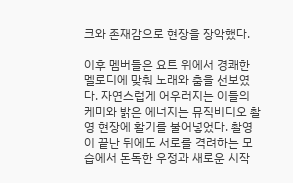크와 존재감으로 현장을 장악했다.

이후 멤버들은 요트 위에서 경쾌한 멜로디에 맞춰 노래와 춤을 선보였다. 자연스럽게 어우러지는 이들의 케미와 밝은 에너지는 뮤직비디오 촬영 현장에 활기를 불어넣었다. 촬영이 끝난 뒤에도 서로를 격려하는 모습에서 돈독한 우정과 새로운 시작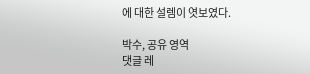에 대한 설렘이 엿보였다.

박수, 공유 영역
댓글 레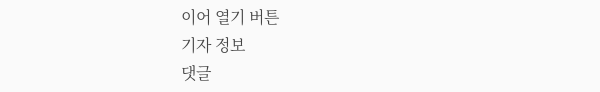이어 열기 버튼
기자 정보
댓글